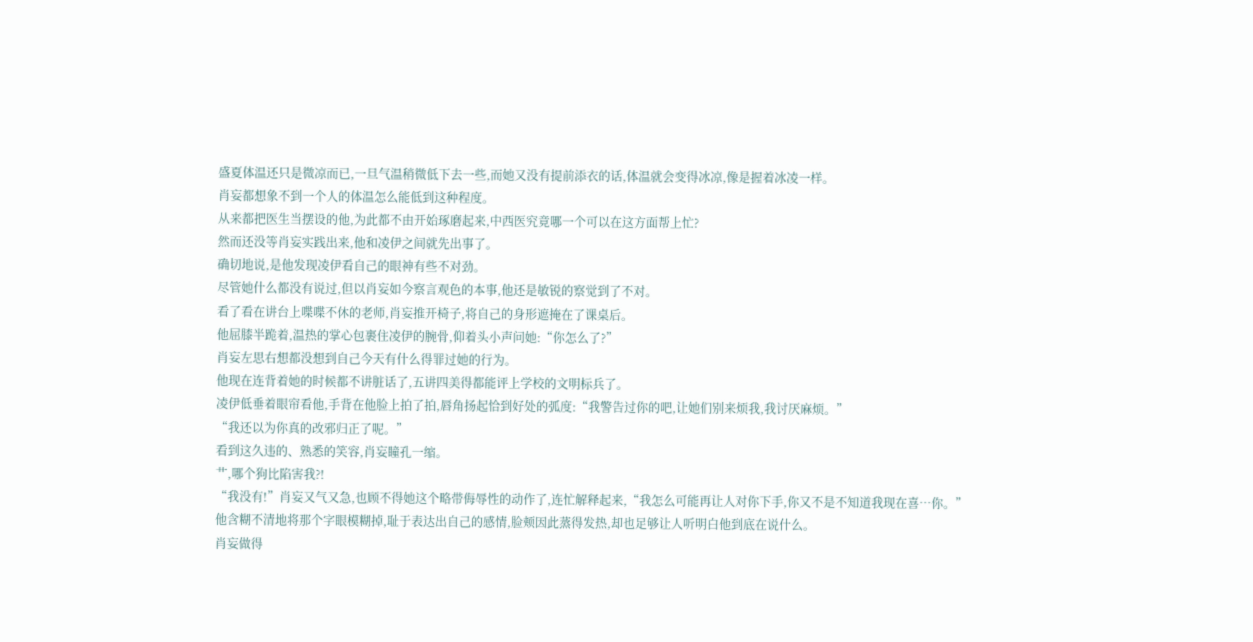盛夏体温还只是微凉而已,一旦气温稍微低下去一些,而她又没有提前添衣的话,体温就会变得冰凉,像是握着冰凌一样。
肖妄都想象不到一个人的体温怎么能低到这种程度。
从来都把医生当摆设的他,为此都不由开始琢磨起来,中西医究竟哪一个可以在这方面帮上忙?
然而还没等肖妄实践出来,他和凌伊之间就先出事了。
确切地说,是他发现凌伊看自己的眼神有些不对劲。
尽管她什么都没有说过,但以肖妄如今察言观色的本事,他还是敏锐的察觉到了不对。
看了看在讲台上喋喋不休的老师,肖妄推开椅子,将自己的身形遮掩在了课桌后。
他屈膝半跪着,温热的掌心包裹住凌伊的腕骨,仰着头小声问她:“你怎么了?”
肖妄左思右想都没想到自己今天有什么得罪过她的行为。
他现在连背着她的时候都不讲脏话了,五讲四美得都能评上学校的文明标兵了。
凌伊低垂着眼帘看他,手背在他脸上拍了拍,唇角扬起恰到好处的弧度:“我警告过你的吧,让她们别来烦我,我讨厌麻烦。”
“我还以为你真的改邪归正了呢。”
看到这久违的、熟悉的笑容,肖妄瞳孔一缩。
艹,哪个狗比陷害我?!
“我没有!”肖妄又气又急,也顾不得她这个略带侮辱性的动作了,连忙解释起来,“我怎么可能再让人对你下手,你又不是不知道我现在喜…你。”
他含糊不清地将那个字眼模糊掉,耻于表达出自己的感情,脸颊因此蒸得发热,却也足够让人听明白他到底在说什么。
肖妄做得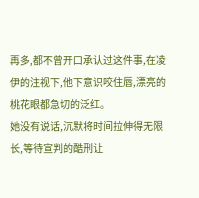再多,都不曾开口承认过这件事,在凌伊的注视下,他下意识咬住唇,漂亮的桃花眼都急切的泛红。
她没有说话,沉默将时间拉伸得无限长,等待宣判的酷刑让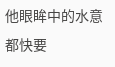他眼眸中的水意都快要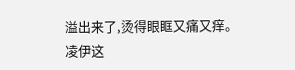溢出来了,烫得眼眶又痛又痒。
凌伊这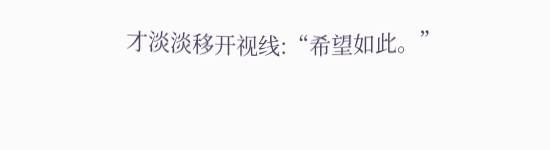才淡淡移开视线:“希望如此。”